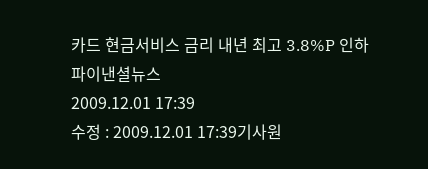카드 현금서비스 금리 내년 최고 3.8%P 인하
파이낸셜뉴스
2009.12.01 17:39
수정 : 2009.12.01 17:39기사원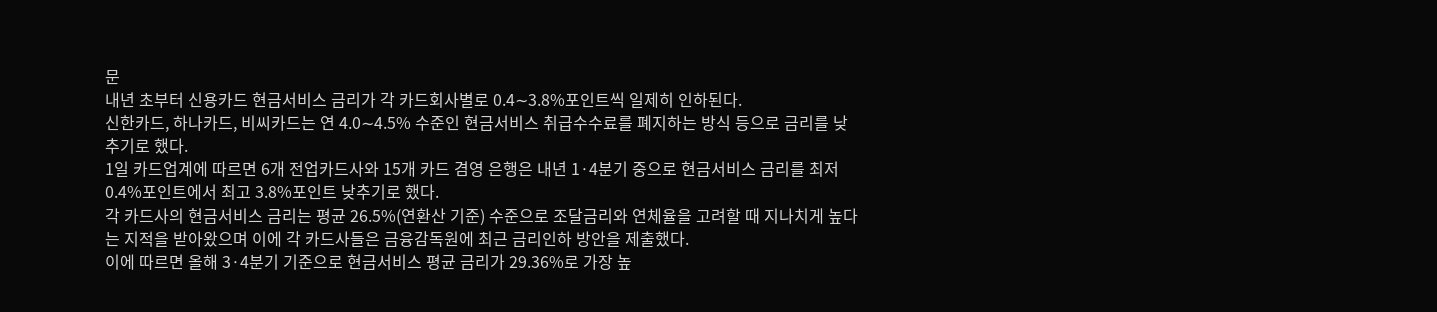문
내년 초부터 신용카드 현금서비스 금리가 각 카드회사별로 0.4∼3.8%포인트씩 일제히 인하된다.
신한카드, 하나카드, 비씨카드는 연 4.0∼4.5% 수준인 현금서비스 취급수수료를 폐지하는 방식 등으로 금리를 낮추기로 했다.
1일 카드업계에 따르면 6개 전업카드사와 15개 카드 겸영 은행은 내년 1·4분기 중으로 현금서비스 금리를 최저 0.4%포인트에서 최고 3.8%포인트 낮추기로 했다.
각 카드사의 현금서비스 금리는 평균 26.5%(연환산 기준) 수준으로 조달금리와 연체율을 고려할 때 지나치게 높다는 지적을 받아왔으며 이에 각 카드사들은 금융감독원에 최근 금리인하 방안을 제출했다.
이에 따르면 올해 3·4분기 기준으로 현금서비스 평균 금리가 29.36%로 가장 높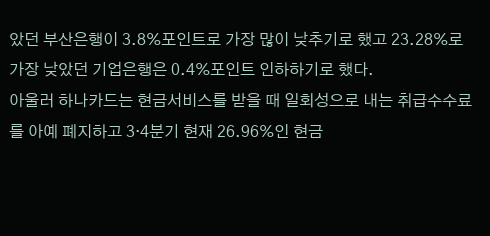았던 부산은행이 3.8%포인트로 가장 많이 낮추기로 했고 23.28%로 가장 낮았던 기업은행은 0.4%포인트 인하하기로 했다.
아울러 하나카드는 현금서비스를 받을 때 일회성으로 내는 취급수수료를 아예 폐지하고 3·4분기 현재 26.96%인 현금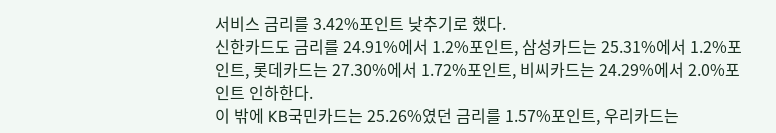서비스 금리를 3.42%포인트 낮추기로 했다.
신한카드도 금리를 24.91%에서 1.2%포인트, 삼성카드는 25.31%에서 1.2%포인트, 롯데카드는 27.30%에서 1.72%포인트, 비씨카드는 24.29%에서 2.0%포인트 인하한다.
이 밖에 KB국민카드는 25.26%였던 금리를 1.57%포인트, 우리카드는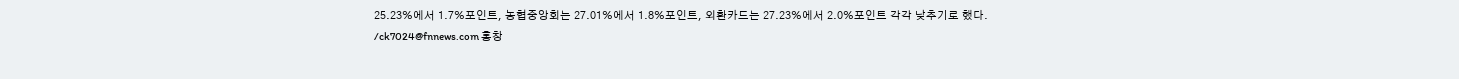25.23%에서 1.7%포인트, 농협중앙회는 27.01%에서 1.8%포인트, 외환카드는 27.23%에서 2.0%포인트 각각 낮추기로 했다.
/ck7024@fnnews.com 홍창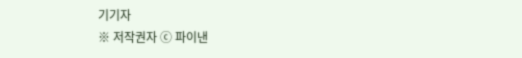기기자
※ 저작권자 ⓒ 파이낸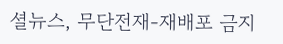셜뉴스, 무단전재-재배포 금지